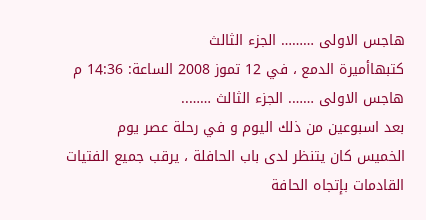هاجس الاولى ……… الجزء الثالث
كتبهاأميرة الدمع ، في 12 تموز 2008 الساعة: 14:36 م
هاجس الاولى ……. الجزء الثالث ……..
بعد اسبوعين من ذلك اليوم و في رحلة عصر يوم الخميس كان يتنظر لدى باب الحافلة ، يرقب جميع الفتيات القادمات بإتجاه الحافة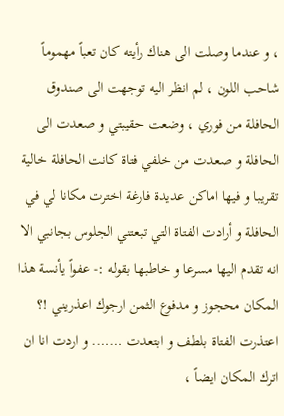، و عندما وصلت الى هناك رأيته كان تعباً مهموماً شاحب اللون ، لم انظر اليه توجهت الى صندوق الحافلة من فوري ، وضعت حقيبتي و صعدت الى الحافلة و صعدت من خلفي فتاة كانت الحافلة خالية تقريبا و فيها اماكن عديدة فارغة اخترت مكانا لي في الحافلة و أرادت الفتاة التي تبعتني الجلوس بجانبي الا انه تقدم اليها مسرعا و خاطبها بقوله :- عفواً يأنسة هذا المكان محجوز و مدفوع الثمن ارجوك اعذريني !؟
اعتذرت الفتاة بلطف و ابتعدت ……. و اردت انا ان اترك المكان ايضاً ،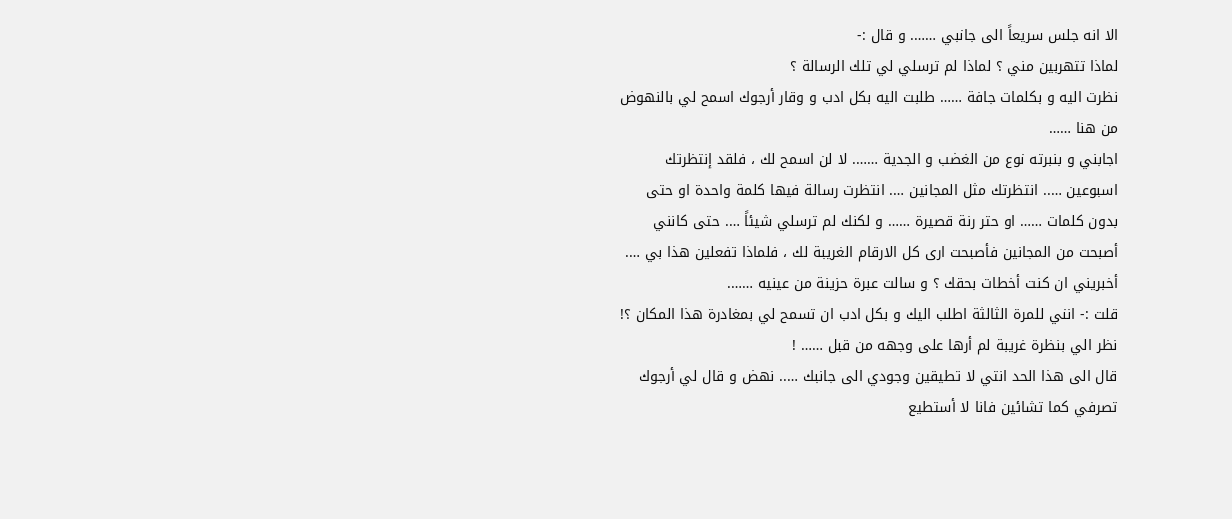الا انه جلس سريعاً الى جانبي ……. و قال :-
لماذا تتهربين مني ؟ لماذا لم ترسلي لي تلك الرسالة ؟
نظرت اليه و بكلمات جافة …… طلبت اليه بكل ادب و وقار أرجوك اسمح لي بالنهوض من هنا ……
اجابني و بنبرته نوع من الغضب و الجدية ……. لا لن اسمح لك ، فلقد إنتظرتك اسبوعين ….. انتظرتك مثل المجانين …. انتظرت رسالة فيها كلمة واحدة او حتى بدون كلمات …… او حتر رنة قصيرة …… و لكنك لم ترسلي شيئاً …. حتى كانني أصبحت من المجانين فأصبحت ارى كل الارقام الغريبة لك ، فلماذا تفعلين هذا بي …. أخبريني ان كنت أخطات بحقك ؟ و سالت عبرة حزينة من عينيه …….
قلت :- انني للمرة الثالثة اطلب اليك و بكل ادب ان تسمح لي بمغادرة هذا المكان ؟!
نظر الي بنظرة غريبة لم أرها على وجهه من قبل …… !
قال الى هذا الحد انتي لا تطيقين وجودي الى جانبك ….. نهض و قال لي أرجوك تصرفي كما تشائين فانا لا أستطيع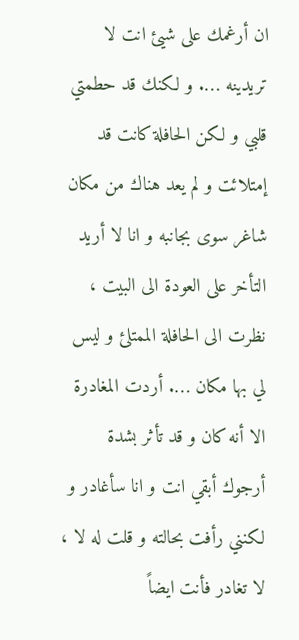ان أرغمك على شيئ انت لا تريدينه …. و لكنك قد حطمتي قلبي و لكن الحافلة كانت قد إمتلائت و لم يعد هناك من مكان شاغر سوى بجانبه و انا لا أريد التأخر على العودة الى البيت ، نظرت الى الحافلة الممتلئ و ليس لي بها مكان …. أردت المغادرة الا أنه كان و قد تأثر بشدة أرجوك أبقي انت و انا سأغادر و لكنني رأفت بحالته و قلت له لا ، لا تغادر فأنت ايضاً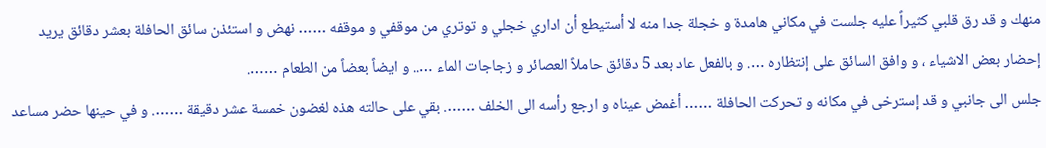منهك و قد رق قلبي كثيراً عليه جلست في مكاني هامدة و خجلة جدا منه لا أستيطع أن اداري خجلي و توتري من موقفي و موقفه …… نهض و استئذن سائق الحافلة بعشر دقائق يريد إحضار بعض الاشياء ، و وافق السائق على إنتظاره …. و بالفعل عاد بعد 5 دقائق حاملاً العصائر و زجاجات الماء ….. و ايضاً بعضاً من الطعام …….
جلس الى جانبي و قد إسترخى في مكانه و تحركت الحافلة …… أغمض عيناه و ارجع رأسه الى الخلف ……. بقي على حالته هذه لغضون خمسة عشر دقيقة ……. و في حينها حضر مساعد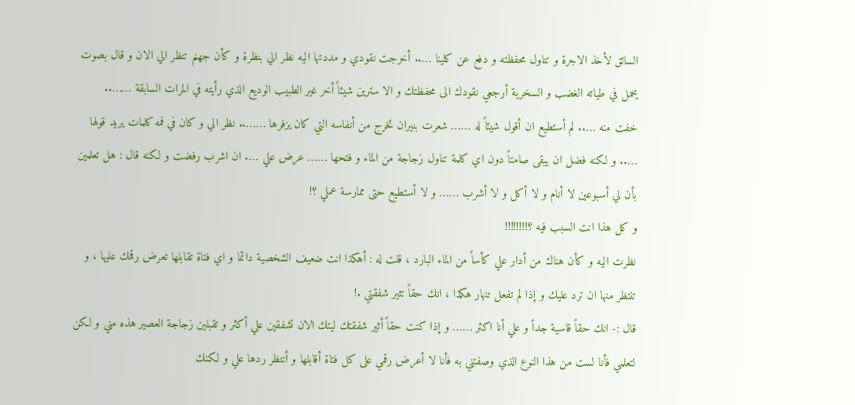السائق لأخذ الاجرة و تناول محفظته و دفع عن كلينا ….. أخرجت نقودي و مددتها اليه نظر الي بنظرة و كأن جهنم تنظر الي الان و قال بصوت يحمل في طياته الغضب و السخرية أرجعي نقودك الى محفظتك و الا سترين شيئاً أخر غير الطبيب الوديع الذي رأيته في المرات السابقة ……..
خفت منه ….. لم أستطيع ان أقول شيئاً له …… شعرت بنيران تخرج من أنفاسه التي كان يزفرها …….. نظر الي و كان في فمه كلمات يريد قولها ….. و لكنه فضل ان يبقى صامتاً دون اي كلمة تناول زجاجة من الماء و فتحها …… عرض علي …. ان اشرب رفضت و لكنه قال : هل تعلمين بأن لي أسبوعين لا أنام و لا أكل و لا أشرب …… و لا أستطيع حتى ممارسة عملي ؟!
و كل هذا انت السبب فيه ؟!!!!!!!!
نظرت اليه و كأن هناك من أدار علي كأساً من الماء البارد ، قلت له : أهكذا انت ضعيف الشخصية دائما و اي فتاة تقابلها تعرض رقمك عليها ، و تنتظر منها ان ترد عليك و إذا لم تفعل تنهار هكذا ، انك حقاً تثير شفقتي .!
قال :- انك حقاً قاسية جداً و علي أنا اكثر …… و إذا كنت حقاً أثير شفقتك ليتك الان تشفقين علي أكثر و تقبلين زجاجة العصير هذه مني و لكن لتعلمي فأنا لست من هذا النوع الذي وصفتني به فأنا لا أعرض رقمي على كل فتاة أقابلها و أنتظر ردها علي و لكنك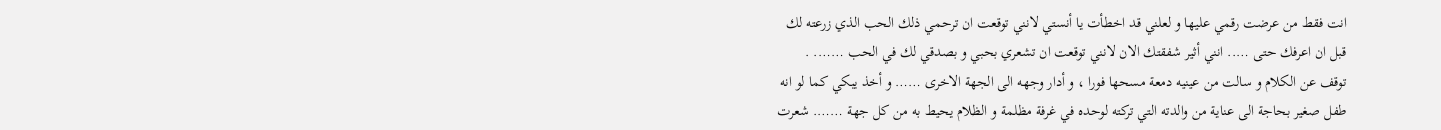انت فقط من عرضت رقمي عليها و لعلني قد اخطأت يا أنستي لانني توقعت ان ترحمي ذلك الحب الذي زرعته لك قبل ان اعرفك حتى ….. انني أثير شفقتك الان لانني توقعت ان تشعري بحبي و بصدقي لك في الحب ……. .
توقف عن الكلام و سالت من عينيه دمعة مسحها فورا ، و أدار وجهه الى الجهة الاخرى …… و أخذ يبكي كما لو انه طفل صغير بحاجة الى عناية من والدته التي تركته لوحده في غرفة مظلمة و الظلام يحيط به من كل جهة ……. شعرت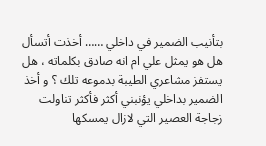بتأنيب الضمير في داخلي …… أخذت أتسأل هل هو يمثل علي ام انه صادق بكلماته ، هل يستفز مشاعري الطيبة بدموعه تلك ؟ و أخذ الضمير بداخلي يؤنبني أكثر فأكثر تناولت زجاجة العصير التي لازال يمسكها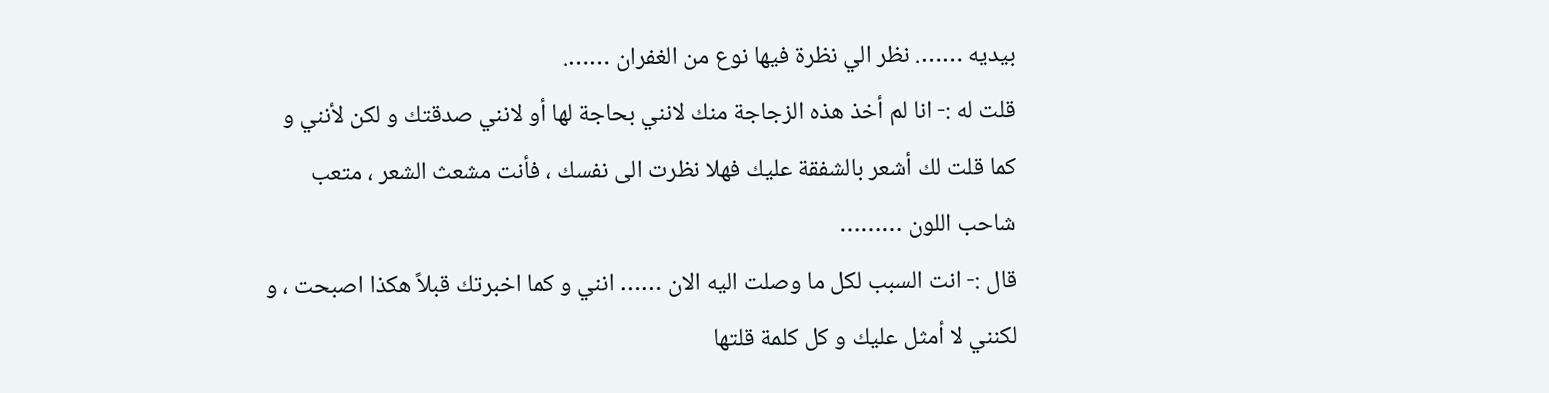بيديه ……. نظر الي نظرة فيها نوع من الغفران …….
قلت له :- انا لم أخذ هذه الزجاجة منك لانني بحاجة لها أو لانني صدقتك و لكن لأنني و كما قلت لك أشعر بالشفقة عليك فهلا نظرت الى نفسك ، فأنت مشعث الشعر ، متعب شاحب اللون ………
قال :- انت السبب لكل ما وصلت اليه الان …… انني و كما اخبرتك قبلاً هكذا اصبحت ، و لكنني لا أمثل عليك و كل كلمة قلتها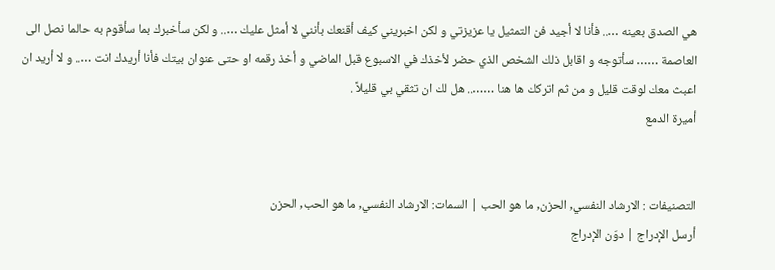هي الصدق بعينه ….. فأنا لا أجيد فن التمثيل يا عزيزتي و لكن اخبريني كيف أقنعك بأنني لا أمثل عليك ….. و لكن سأخبرك بما سأقوم به حالما نصل الى العاصمة …… سأتوجه و اقابل ذلك الشخص الذي حضر لأخذك في الاسبوع قبل الماضي و أخذ رقمه او حتى عنوان بيتك فأنا أريدك انت ….. و لا أريد ان اعبث معك لوقت قليل و من ثم اتركك ها هنا …….. هل لك ان تثقي بي قليلاً .
أميرة الدمع


التصنيفات : الارشاد النفسي, الحزن, ما هو الحب | السمات: الارشاد النفسي, ما هو الحب, الحزن
أرسل الإدراج | دوّن الإدراج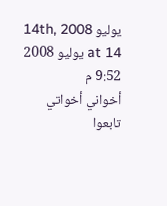يوليو 14th, 2008 at 14 يوليو 2008 9:52 م
أخواني أخواتي
تابعوا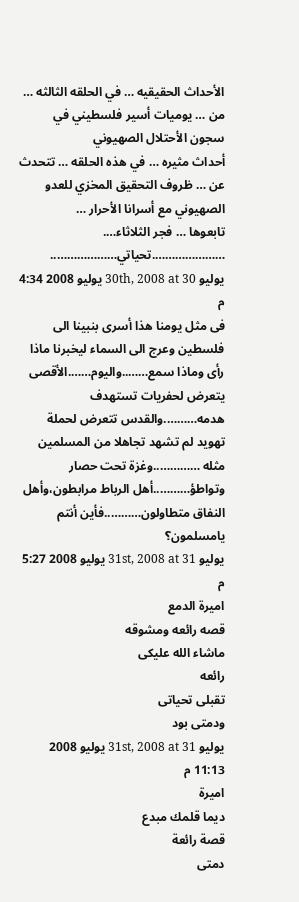الأحداث الحقيقيه … في الحلقه الثالثه …
من … يوميات أسير فلسطيني في سجون الأحتلال الصهيوني
أحداث مثيره … في هذه الحلقه … تتحدث عن … ظروف التحقيق المخزي للعدو الصهيوني مع أسرانا الأحرار …
تابعوها … فجر الثلاثاء….
………………….تحياتي………………..
يوليو 30th, 2008 at 30 يوليو 2008 4:34 م
فى مثل يومنا هذا أسرى بنبينا الى فلسطين وعرج الى السماء ليخبرنا ماذا رأى وماذا سمع……..واليوم…….الأقصى يتعرض لحفريات تستهدف هدمه……….والقدس تتعرض لحملة تهويد لم تشهد تجاهلا من المسلمين مثله …………..وغزة تحت حصار وتواطؤ………..أهل الرباط مرابطون،وأهل النفاق متطاولون………..فأين أنتم يامسلمون؟
يوليو 31st, 2008 at 31 يوليو 2008 5:27 م
اميرة الدمع
قصه رائعه ومشوقه
ماشاء الله عليكى
رائعه
تقبلى تحياتى
ودمتى بود
يوليو 31st, 2008 at 31 يوليو 2008 11:13 م
اميرة
ديما قلمك مبدع
قصة رائعة
دمتى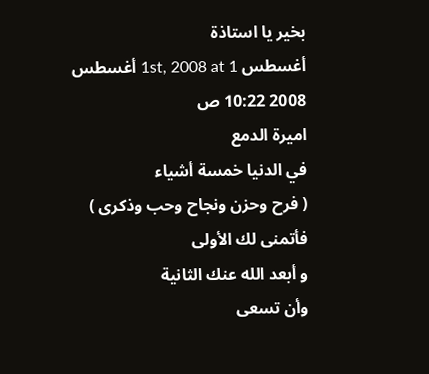بخير يا استاذة
أغسطس 1st, 2008 at 1 أغسطس 2008 10:22 ص
اميرة الدمع
في الدنيا خمسة أشياء
( فرح وحزن ونجاح وحب وذكرى )
فأتمنى لك الأولى
و أبعد الله عنك الثانية
وأن تسعى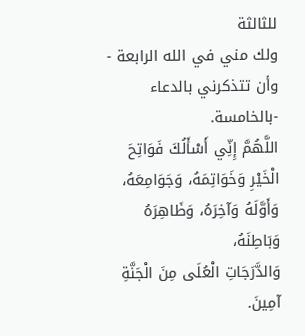للثالثة
ولك مني في الله الرابعة -
وأن تتذكرني بالدعاء -بالخامسة.
اللَّهُمَّ إِنِّي أَسْأَلُكَ فَوَاتِحَ الْخَيْرِ وَخَوَاتِمَهُ، وَجَوَامِعَهُ، وَأَوَّلَهُ وَآخِرَهُ، وَظَاهِرَهُ وَبَاطِنَهُ،
وَالدَّرَجَاتِ الْعُلَى مِنَ الْجَنَّةِ آمِينَ.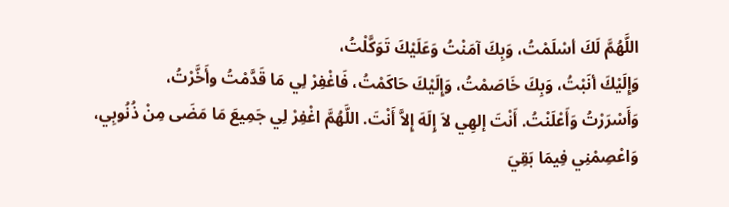اللَّهُمَّ لَكَ أسْلَمْتُ، وَبِكَ آمَنْتُ وَعَلَيْكَ تَوَكَّلْتُ،
وَإِلَيْكَ أنَبْتُ، وَبِكَ خَاصَمْتُ، وَإِلَيْكَ حَاكَمْتُ، فَاغْفِرْ لِي مَا قَدَّمْتُ وأَخَّرْتُ،
وَأَسْرَرْتُ وَأَعْلَنْتُ. أَنْتَ إلهِي لاَ إِلَهَ إِلاَّ أَنْتَ. اللَّهُمَّ اغْفِرْ لِي جَمِيعَ مَا مَضَى مِنْ ذُنُوبِي،
وَاعْصِمْنِي فِيمَا بَقِيَ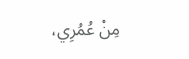مِنْ عُمُرِي،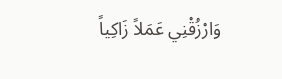وَارْزُقْنِي عَمَلاً زَاكِياً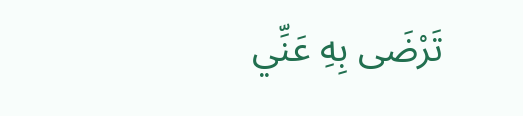تَرْضَى بِهِ عَنِّي